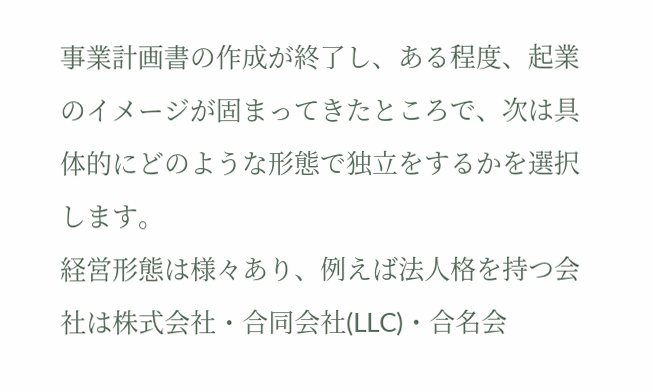事業計画書の作成が終了し、ある程度、起業のイメージが固まってきたところで、次は具体的にどのような形態で独立をするかを選択します。
経営形態は様々あり、例えば法人格を持つ会社は株式会社・合同会社(LLC)・合名会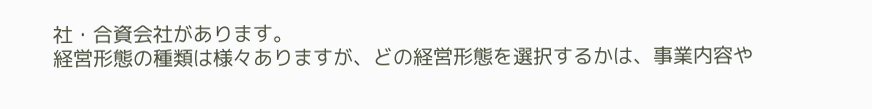社・合資会社があります。
経営形態の種類は様々ありますが、どの経営形態を選択するかは、事業内容や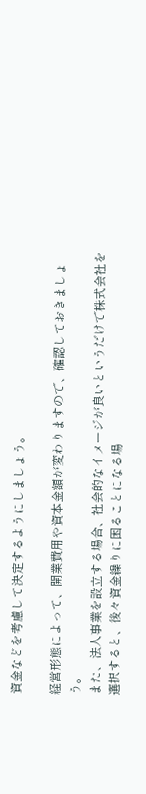資金などを考慮して決定するようにしましょう。

経営形態によって、開業費用や資本金額が変わりますので、確認しておきましょう。
また、法人事業を設立する場合、社会的なイメージが良いというだけで株式会社を選択すると、後々資金繰りに困ることになる場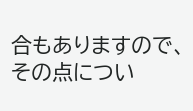合もありますので、その点につい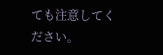ても注意してください。